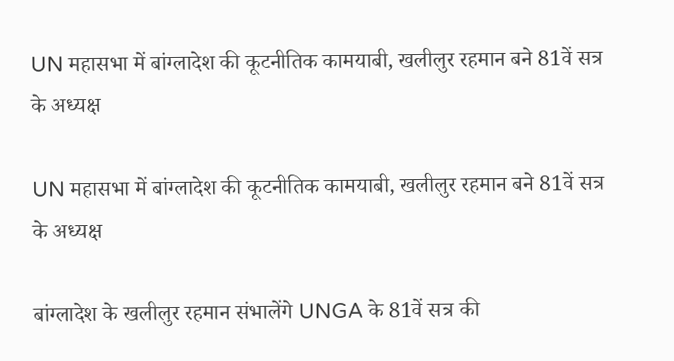UN महासभा में बांग्लादेश की कूटनीतिक कामयाबी, खलीलुर रहमान बने 81वें सत्र के अध्यक्ष

UN महासभा में बांग्लादेश की कूटनीतिक कामयाबी, खलीलुर रहमान बने 81वें सत्र के अध्यक्ष

बांग्लादेश के खलीलुर रहमान संभालेंगे UNGA के 81वें सत्र की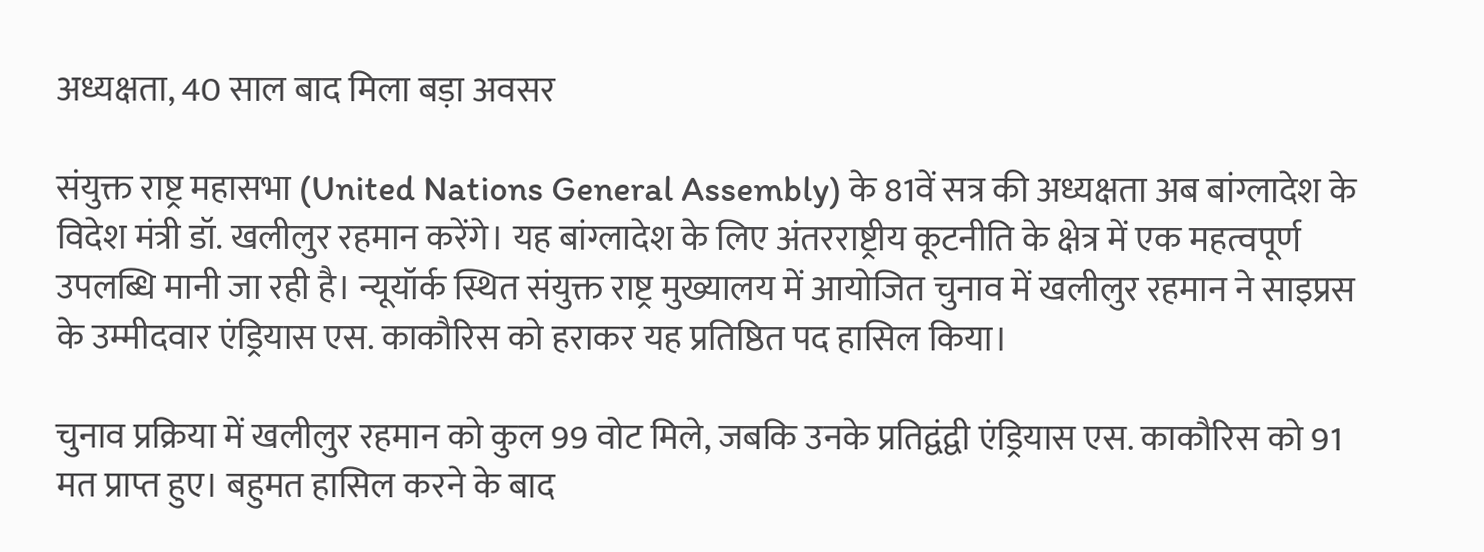अध्यक्षता, 40 साल बाद मिला बड़ा अवसर

संयुक्त राष्ट्र महासभा (United Nations General Assembly) के 81वें सत्र की अध्यक्षता अब बांग्लादेश के विदेश मंत्री डॉ. खलीलुर रहमान करेंगे। यह बांग्लादेश के लिए अंतरराष्ट्रीय कूटनीति के क्षेत्र में एक महत्वपूर्ण उपलब्धि मानी जा रही है। न्यूयॉर्क स्थित संयुक्त राष्ट्र मुख्यालय में आयोजित चुनाव में खलीलुर रहमान ने साइप्रस के उम्मीदवार एंड्रियास एस. काकौरिस को हराकर यह प्रतिष्ठित पद हासिल किया।

चुनाव प्रक्रिया में खलीलुर रहमान को कुल 99 वोट मिले, जबकि उनके प्रतिद्वंद्वी एंड्रियास एस. काकौरिस को 91 मत प्राप्त हुए। बहुमत हासिल करने के बाद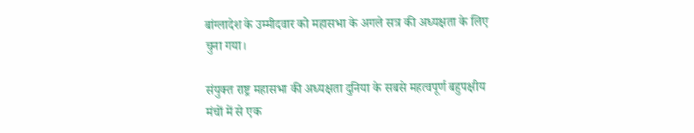बांग्लादेश के उम्मीदवार को महासभा के अगले सत्र की अध्यक्षता के लिए चुना गया।

संयुक्त राष्ट्र महासभा की अध्यक्षता दुनिया के सबसे महत्वपूर्ण बहुपक्षीय मंचों में से एक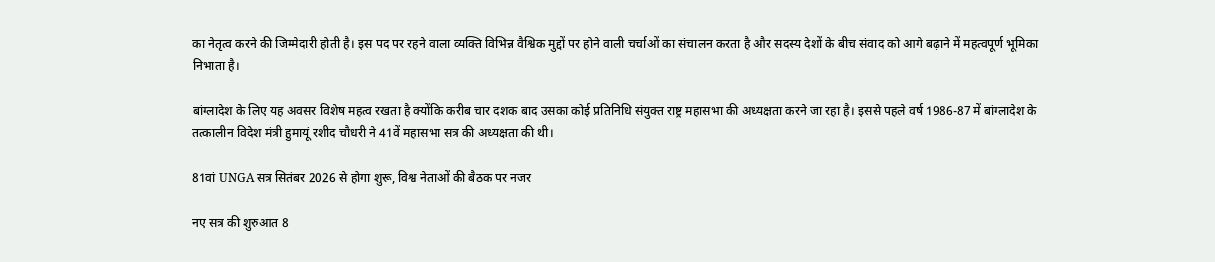का नेतृत्व करने की जिम्मेदारी होती है। इस पद पर रहने वाला व्यक्ति विभिन्न वैश्विक मुद्दों पर होने वाली चर्चाओं का संचालन करता है और सदस्य देशों के बीच संवाद को आगे बढ़ाने में महत्वपूर्ण भूमिका निभाता है।

बांग्लादेश के लिए यह अवसर विशेष महत्व रखता है क्योंकि करीब चार दशक बाद उसका कोई प्रतिनिधि संयुक्त राष्ट्र महासभा की अध्यक्षता करने जा रहा है। इससे पहले वर्ष 1986-87 में बांग्लादेश के तत्कालीन विदेश मंत्री हुमायूं रशीद चौधरी ने 41वें महासभा सत्र की अध्यक्षता की थी।

81वां UNGA सत्र सितंबर 2026 से होगा शुरू, विश्व नेताओं की बैठक पर नजर

नए सत्र की शुरुआत 8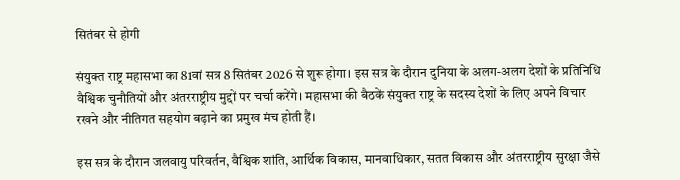सितंबर से होगी

संयुक्त राष्ट्र महासभा का 81वां सत्र 8 सितंबर 2026 से शुरू होगा। इस सत्र के दौरान दुनिया के अलग-अलग देशों के प्रतिनिधि वैश्विक चुनौतियों और अंतरराष्ट्रीय मुद्दों पर चर्चा करेंगे। महासभा की बैठकें संयुक्त राष्ट्र के सदस्य देशों के लिए अपने विचार रखने और नीतिगत सहयोग बढ़ाने का प्रमुख मंच होती हैं।

इस सत्र के दौरान जलवायु परिवर्तन, वैश्विक शांति, आर्थिक विकास, मानवाधिकार, सतत विकास और अंतरराष्ट्रीय सुरक्षा जैसे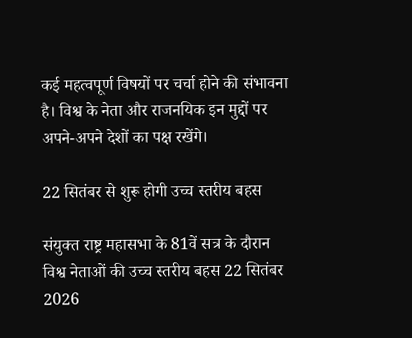कई महत्वपूर्ण विषयों पर चर्चा होने की संभावना है। विश्व के नेता और राजनयिक इन मुद्दों पर अपने-अपने देशों का पक्ष रखेंगे।

22 सितंबर से शुरू होगी उच्च स्तरीय बहस

संयुक्त राष्ट्र महासभा के 81वें सत्र के दौरान विश्व नेताओं की उच्च स्तरीय बहस 22 सितंबर 2026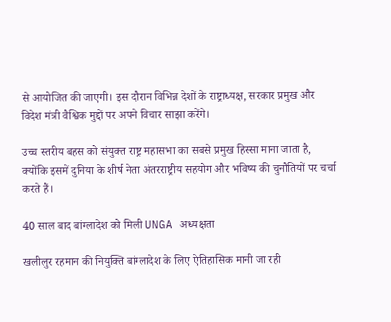से आयोजित की जाएगी। इस दौरान विभिन्न देशों के राष्ट्राध्यक्ष, सरकार प्रमुख और विदेश मंत्री वैश्विक मुद्दों पर अपने विचार साझा करेंगे।

उच्च स्तरीय बहस को संयुक्त राष्ट्र महासभा का सबसे प्रमुख हिस्सा माना जाता है, क्योंकि इसमें दुनिया के शीर्ष नेता अंतरराष्ट्रीय सहयोग और भविष्य की चुनौतियों पर चर्चा करते हैं।

40 साल बाद बांग्लादेश को मिली UNGA अध्यक्षता

खलीलुर रहमान की नियुक्ति बांग्लादेश के लिए ऐतिहासिक मानी जा रही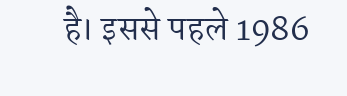है। इससे पहले 1986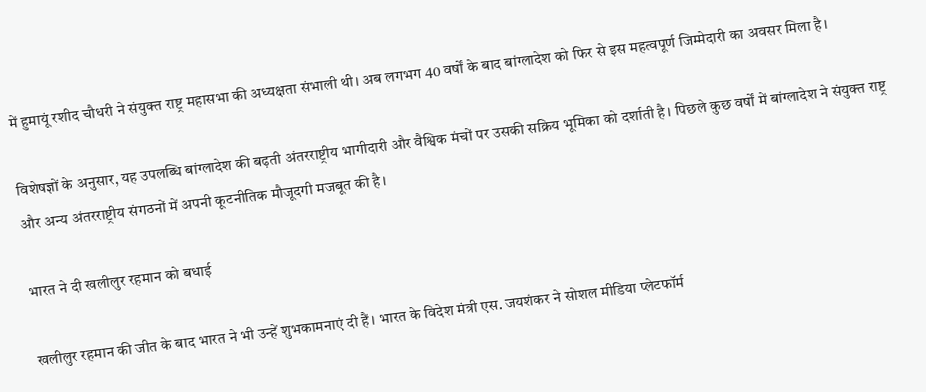में हुमायूं रशीद चौधरी ने संयुक्त राष्ट्र महासभा की अध्यक्षता संभाली थी। अब लगभग 40 वर्षों के बाद बांग्लादेश को फिर से इस महत्वपूर्ण जिम्मेदारी का अवसर मिला है।

विशेषज्ञों के अनुसार, यह उपलब्धि बांग्लादेश की बढ़ती अंतरराष्ट्रीय भागीदारी और वैश्विक मंचों पर उसकी सक्रिय भूमिका को दर्शाती है। पिछले कुछ वर्षों में बांग्लादेश ने संयुक्त राष्ट्र और अन्य अंतरराष्ट्रीय संगठनों में अपनी कूटनीतिक मौजूदगी मजबूत की है।

भारत ने दी खलीलुर रहमान को बधाई

खलीलुर रहमान की जीत के बाद भारत ने भी उन्हें शुभकामनाएं दी हैं। भारत के विदेश मंत्री एस. जयशंकर ने सोशल मीडिया प्लेटफॉर्म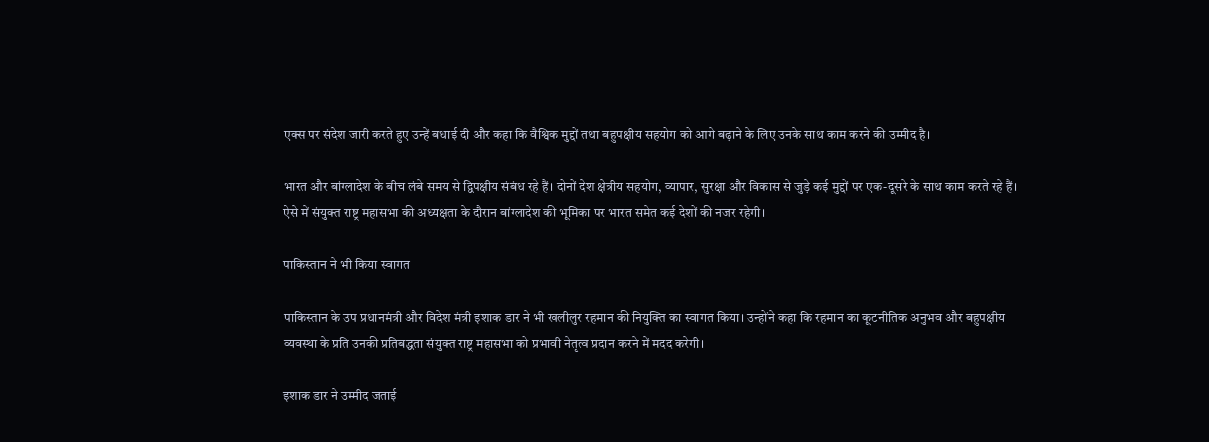एक्स पर संदेश जारी करते हुए उन्हें बधाई दी और कहा कि वैश्विक मुद्दों तथा बहुपक्षीय सहयोग को आगे बढ़ाने के लिए उनके साथ काम करने की उम्मीद है।

भारत और बांग्लादेश के बीच लंबे समय से द्विपक्षीय संबंध रहे हैं। दोनों देश क्षेत्रीय सहयोग, व्यापार, सुरक्षा और विकास से जुड़े कई मुद्दों पर एक-दूसरे के साथ काम करते रहे हैं। ऐसे में संयुक्त राष्ट्र महासभा की अध्यक्षता के दौरान बांग्लादेश की भूमिका पर भारत समेत कई देशों की नजर रहेगी।

पाकिस्तान ने भी किया स्वागत

पाकिस्तान के उप प्रधानमंत्री और विदेश मंत्री इशाक डार ने भी खलीलुर रहमान की नियुक्ति का स्वागत किया। उन्होंने कहा कि रहमान का कूटनीतिक अनुभव और बहुपक्षीय व्यवस्था के प्रति उनकी प्रतिबद्धता संयुक्त राष्ट्र महासभा को प्रभावी नेतृत्व प्रदान करने में मदद करेगी।

इशाक डार ने उम्मीद जताई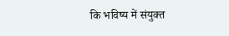कि भविष्य में संयुक्त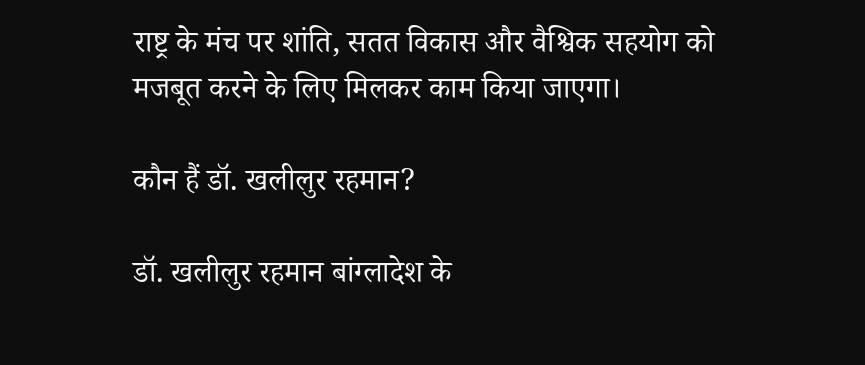राष्ट्र के मंच पर शांति, सतत विकास और वैश्विक सहयोग को मजबूत करने के लिए मिलकर काम किया जाएगा।

कौन हैं डॉ. खलीलुर रहमान?

डॉ. खलीलुर रहमान बांग्लादेश के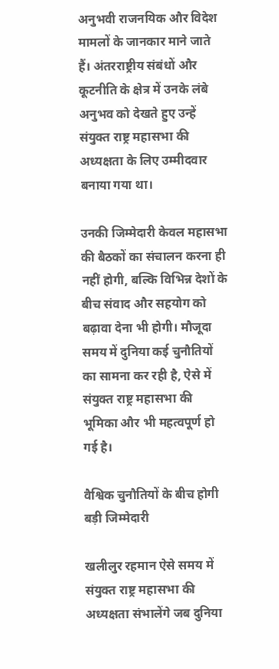अनुभवी राजनयिक और विदेश मामलों के जानकार माने जाते हैं। अंतरराष्ट्रीय संबंधों और कूटनीति के क्षेत्र में उनके लंबे अनुभव को देखते हुए उन्हें संयुक्त राष्ट्र महासभा की अध्यक्षता के लिए उम्मीदवार बनाया गया था।

उनकी जिम्मेदारी केवल महासभा की बैठकों का संचालन करना ही नहीं होगी, बल्कि विभिन्न देशों के बीच संवाद और सहयोग को बढ़ावा देना भी होगी। मौजूदा समय में दुनिया कई चुनौतियों का सामना कर रही है, ऐसे में संयुक्त राष्ट्र महासभा की भूमिका और भी महत्वपूर्ण हो गई है।

वैश्विक चुनौतियों के बीच होगी बड़ी जिम्मेदारी

खलीलुर रहमान ऐसे समय में संयुक्त राष्ट्र महासभा की अध्यक्षता संभालेंगे जब दुनिया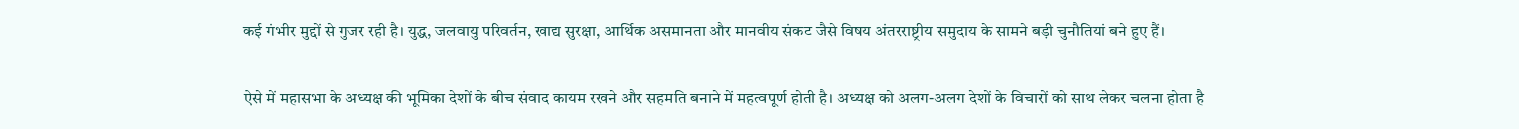कई गंभीर मुद्दों से गुजर रही है। युद्ध, जलवायु परिवर्तन, खाद्य सुरक्षा, आर्थिक असमानता और मानवीय संकट जैसे विषय अंतरराष्ट्रीय समुदाय के सामने बड़ी चुनौतियां बने हुए हैं।

ऐसे में महासभा के अध्यक्ष की भूमिका देशों के बीच संवाद कायम रखने और सहमति बनाने में महत्वपूर्ण होती है। अध्यक्ष को अलग-अलग देशों के विचारों को साथ लेकर चलना होता है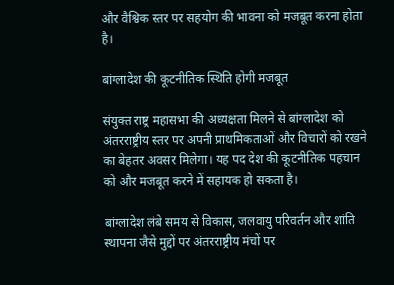और वैश्विक स्तर पर सहयोग की भावना को मजबूत करना होता है।

बांग्लादेश की कूटनीतिक स्थिति होगी मजबूत

संयुक्त राष्ट्र महासभा की अध्यक्षता मिलने से बांग्लादेश को अंतरराष्ट्रीय स्तर पर अपनी प्राथमिकताओं और विचारों को रखने का बेहतर अवसर मिलेगा। यह पद देश की कूटनीतिक पहचान को और मजबूत करने में सहायक हो सकता है।

बांग्लादेश लंबे समय से विकास, जलवायु परिवर्तन और शांति स्थापना जैसे मुद्दों पर अंतरराष्ट्रीय मंचों पर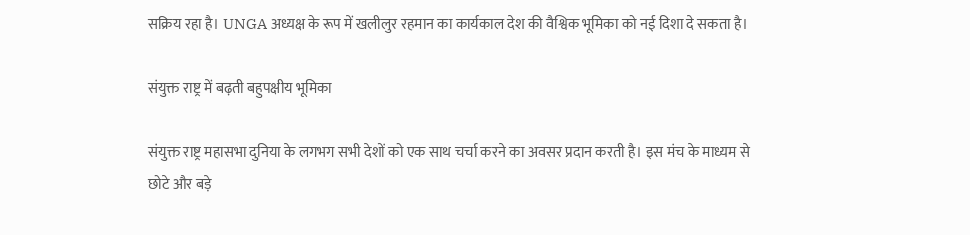सक्रिय रहा है। UNGA अध्यक्ष के रूप में खलीलुर रहमान का कार्यकाल देश की वैश्विक भूमिका को नई दिशा दे सकता है।

संयुक्त राष्ट्र में बढ़ती बहुपक्षीय भूमिका

संयुक्त राष्ट्र महासभा दुनिया के लगभग सभी देशों को एक साथ चर्चा करने का अवसर प्रदान करती है। इस मंच के माध्यम से छोटे और बड़े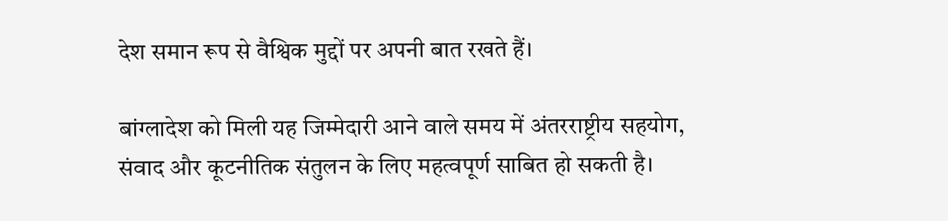देश समान रूप से वैश्विक मुद्दों पर अपनी बात रखते हैं।

बांग्लादेश को मिली यह जिम्मेदारी आने वाले समय में अंतरराष्ट्रीय सहयोग, संवाद और कूटनीतिक संतुलन के लिए महत्वपूर्ण साबित हो सकती है।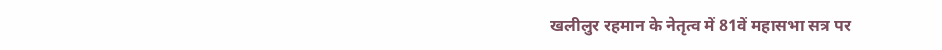खलीलुर रहमान के नेतृत्व में 81वें महासभा सत्र पर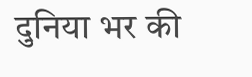दुनिया भर की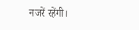नजरें रहेंगी।